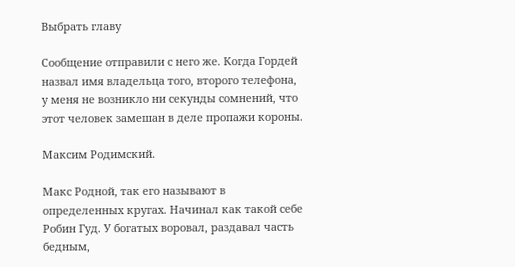Выбрать главу

Сообщение отправили с него же. Когда Гордей назвал имя владельца того, второго телефона, у меня не возникло ни секунды сомнений, что этот человек замешан в деле пропажи короны.

Максим Родимский.

Макс Родной, так его называют в определенных кругах. Начинал как такой себе Робин Гуд. У богатых воровал, раздавал часть бедным,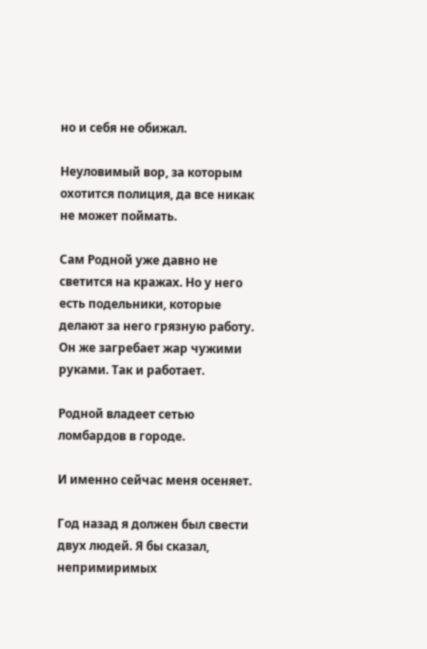но и себя не обижал.

Неуловимый вор, за которым охотится полиция, да все никак не может поймать.

Сам Родной уже давно не светится на кражах. Но у него есть подельники, которые делают за него грязную работу. Он же загребает жар чужими руками. Так и работает.

Родной владеет сетью ломбардов в городе.

И именно сейчас меня осеняет.

Год назад я должен был свести двух людей. Я бы сказал, непримиримых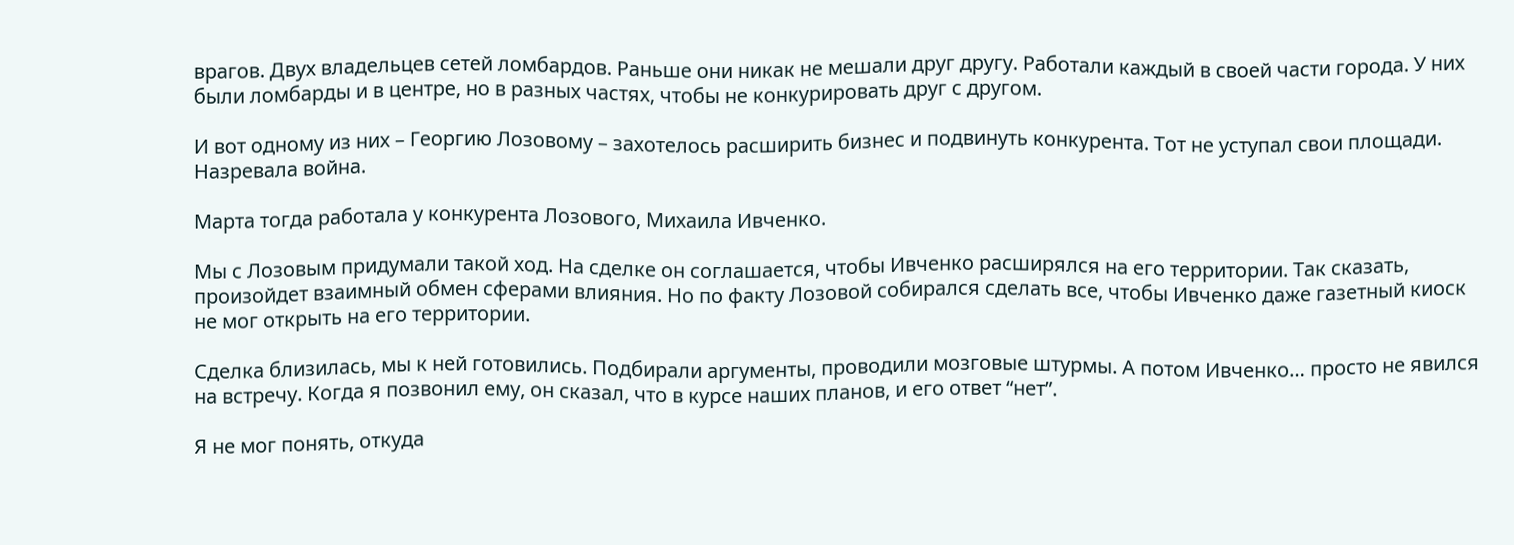врагов. Двух владельцев сетей ломбардов. Раньше они никак не мешали друг другу. Работали каждый в своей части города. У них были ломбарды и в центре, но в разных частях, чтобы не конкурировать друг с другом.

И вот одному из них – Георгию Лозовому – захотелось расширить бизнес и подвинуть конкурента. Тот не уступал свои площади. Назревала война.

Марта тогда работала у конкурента Лозового, Михаила Ивченко.

Мы с Лозовым придумали такой ход. На сделке он соглашается, чтобы Ивченко расширялся на его территории. Так сказать, произойдет взаимный обмен сферами влияния. Но по факту Лозовой собирался сделать все, чтобы Ивченко даже газетный киоск не мог открыть на его территории.

Сделка близилась, мы к ней готовились. Подбирали аргументы, проводили мозговые штурмы. А потом Ивченко… просто не явился на встречу. Когда я позвонил ему, он сказал, что в курсе наших планов, и его ответ “нет”.

Я не мог понять, откуда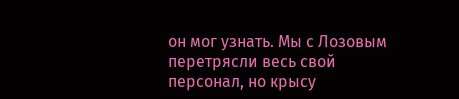он мог узнать. Мы с Лозовым перетрясли весь свой персонал, но крысу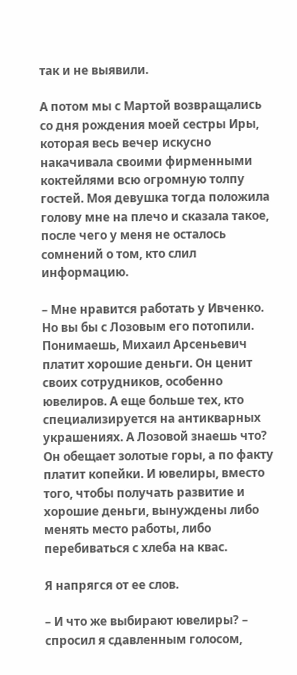так и не выявили.

А потом мы с Мартой возвращались со дня рождения моей сестры Иры, которая весь вечер искусно накачивала своими фирменными коктейлями всю огромную толпу гостей. Моя девушка тогда положила голову мне на плечо и сказала такое, после чего у меня не осталось сомнений о том, кто слил информацию.

– Мне нравится работать у Ивченко. Но вы бы с Лозовым его потопили. Понимаешь, Михаил Арсеньевич платит хорошие деньги. Он ценит своих сотрудников, особенно ювелиров. А еще больше тех, кто специализируется на антикварных украшениях. А Лозовой знаешь что? Он обещает золотые горы, а по факту платит копейки. И ювелиры, вместо того, чтобы получать развитие и хорошие деньги, вынуждены либо менять место работы, либо перебиваться с хлеба на квас.

Я напрягся от ее слов.

– И что же выбирают ювелиры? – спросил я сдавленным голосом,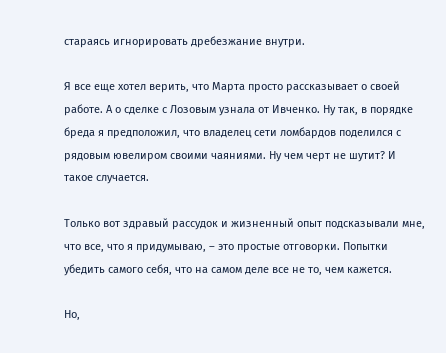стараясь игнорировать дребезжание внутри.

Я все еще хотел верить, что Марта просто рассказывает о своей работе. А о сделке с Лозовым узнала от Ивченко. Ну так, в порядке бреда я предположил, что владелец сети ломбардов поделился с рядовым ювелиром своими чаяниями. Ну чем черт не шутит? И такое случается.

Только вот здравый рассудок и жизненный опыт подсказывали мне, что все, что я придумываю, – это простые отговорки. Попытки убедить самого себя, что на самом деле все не то, чем кажется.

Но,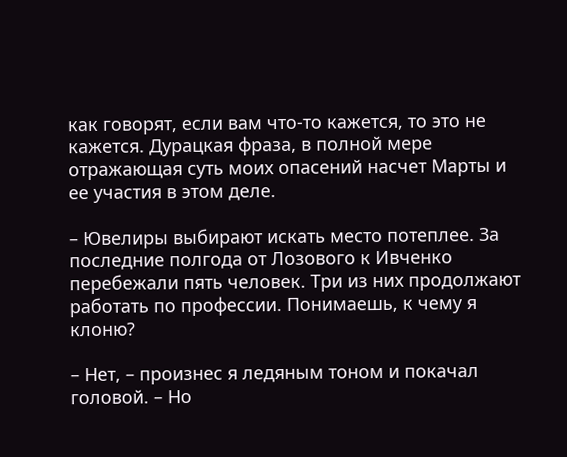как говорят, если вам что-то кажется, то это не кажется. Дурацкая фраза, в полной мере отражающая суть моих опасений насчет Марты и ее участия в этом деле.

– Ювелиры выбирают искать место потеплее. За последние полгода от Лозового к Ивченко перебежали пять человек. Три из них продолжают работать по профессии. Понимаешь, к чему я клоню?

– Нет, – произнес я ледяным тоном и покачал головой. – Но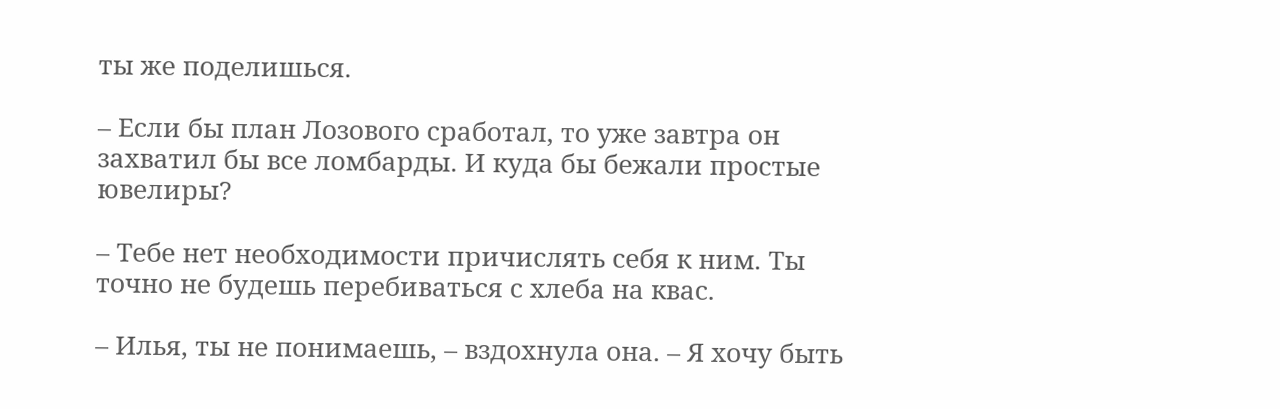ты же поделишься.

– Если бы план Лозового сработал, то уже завтра он захватил бы все ломбарды. И куда бы бежали простые ювелиры?

– Тебе нет необходимости причислять себя к ним. Ты точно не будешь перебиваться с хлеба на квас.

– Илья, ты не понимаешь, – вздохнула она. – Я хочу быть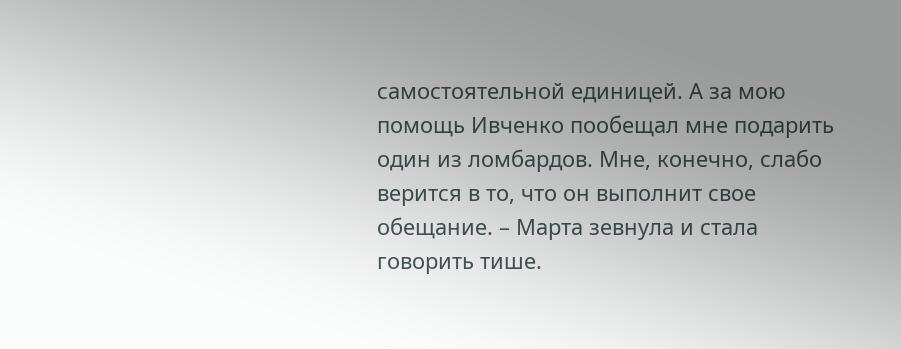самостоятельной единицей. А за мою помощь Ивченко пообещал мне подарить один из ломбардов. Мне, конечно, слабо верится в то, что он выполнит свое обещание. – Марта зевнула и стала говорить тише.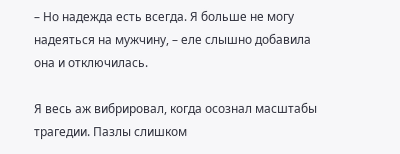– Но надежда есть всегда. Я больше не могу надеяться на мужчину, – еле слышно добавила она и отключилась.

Я весь аж вибрировал, когда осознал масштабы трагедии. Пазлы слишком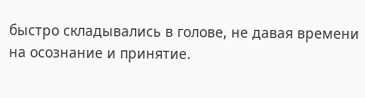быстро складывались в голове, не давая времени на осознание и принятие.